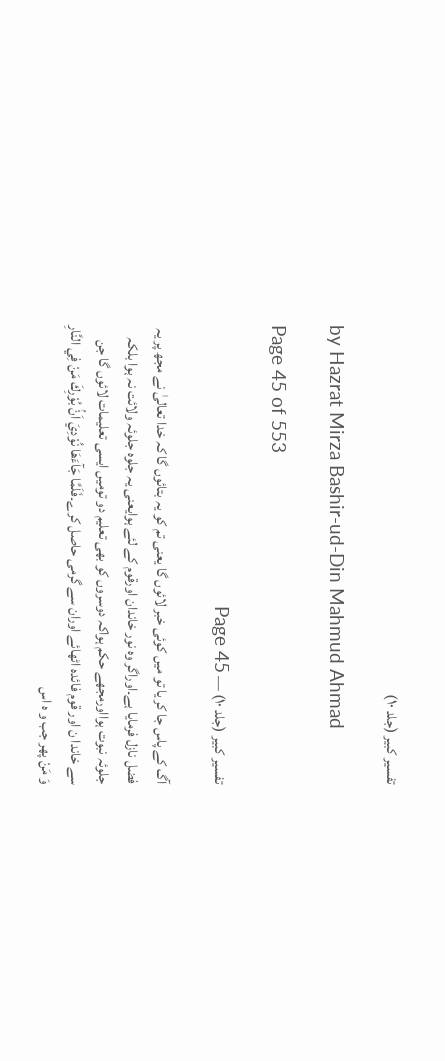تفسیر کبیر (جلد ۱۰)

by Hazrat Mirza Bashir-ud-Din Mahmud Ahmad

Page 45 of 553

تفسیر کبیر (جلد ۱۰) — Page 45

آگ کے پاس جا کر یا تو میں کوئی خبر لائوں گا یعنی تم کو یہ بتائوں گا کہ خدا تعالیٰ نے مجھ پر یہ فضل نازل فرمایا ہے۔اوراگر وہ نور خاندان اورقوم کے لئے ہوایعنی یہ جلوہ جلوئہ ولائت نہ ہوا بلکہ جلوئہ نبوت ہوااورمجھے حکم ہواکہ دوسروں کو بھی تعلیم دو تومیں ایسی تعلیمات لائوں گا جن سے خاندا ن اور قوم فائدہ اٹھائے اوران سے گرمی حاصل کرے۔فَلَمَّا جَآءَهَا نُوْدِيَ اَنْۢ بُوْرِكَ مَنْ فِي النَّارِ وَ مَنْ پھر جب و ہ اس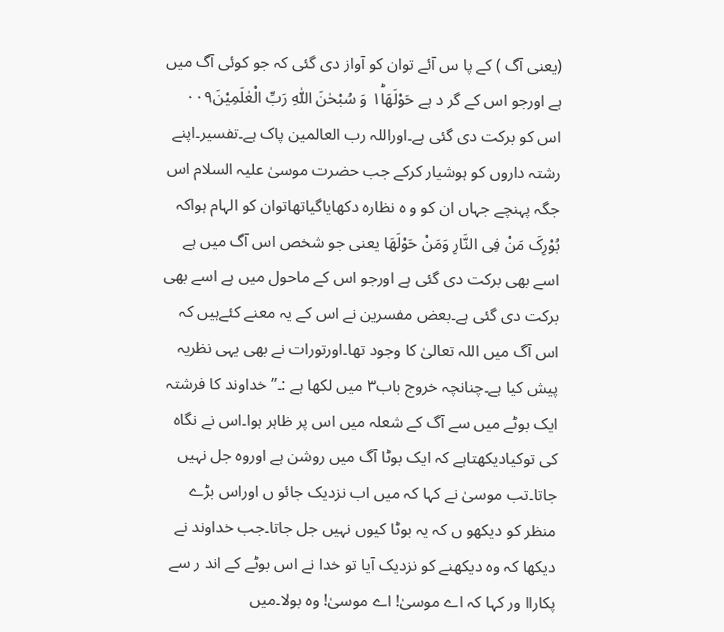(یعنی آگ ) کے پا س آئے توان کو آواز دی گئی کہ جو کوئی آگ میں ہے اورجو اس کے گر د ہے حَوْلَهَا١ؕ وَ سُبْحٰنَ اللّٰهِ رَبِّ الْعٰلَمِيْنَ۰۰۹ اس کو برکت دی گئی ہے۔اوراللہ رب العالمین پاک ہے۔تفسیر۔اپنے رشتہ داروں کو ہوشیار کرکے جب حضرت موسیٰ علیہ السلام اس جگہ پہنچے جہاں ان کو و ہ نظارہ دکھایاگیاتھاتوان کو الہام ہواکہ بُوْرِکَ مَنْ فِی النَّارِ وَمَنْ حَوْلَھَا یعنی جو شخص اس آگ میں ہے اسے بھی برکت دی گئی ہے اورجو اس کے ماحول میں ہے اسے بھی برکت دی گئی ہے۔بعض مفسرین نے اس کے یہ معنے کئےہیں کہ اس آگ میں اللہ تعالیٰ کا وجود تھا۔اورتورات نے بھی یہی نظریہ پیش کیا ہے۔چنانچہ خروج باب۳ میں لکھا ہے :۔’’ خداوند کا فرشتہ ایک بوٹے میں سے آگ کے شعلہ میں اس پر ظاہر ہوا۔اس نے نگاہ کی توکیادیکھتاہے کہ ایک بوٹا آگ میں روشن ہے اوروہ جل نہیں جاتا۔تب موسیٰ نے کہا کہ میں اب نزدیک جائو ں اوراس بڑے منظر کو دیکھو ں کہ یہ بوٹا کیوں نہیں جل جاتا۔جب خداوند نے دیکھا کہ وہ دیکھنے کو نزدیک آیا تو خدا نے اس بوٹے کے اند ر سے پکاراا ور کہا کہ اے موسیٰ! اے موسیٰ! وہ بولا۔میں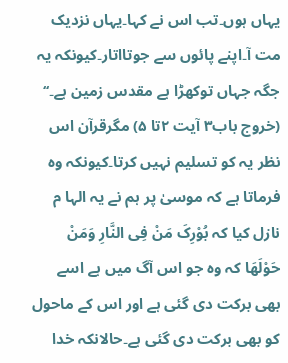یہاں ہوں۔تب اس نے کہا۔یہاں نزدیک مت آ۔اپنے پائوں سے جوتااتار۔کیونکہ یہ جگہ جہاں توکھڑا ہے مقدس زمین ہے۔‘‘ (خروج باب۳ آیت ۲تا ۵) مگرقرآن اس نظر یہ کو تسلیم نہیں کرتا۔کیونکہ وہ فرماتا ہے کہ موسیٰ پر ہم نے یہ الہا م نازل کیا کہ بُوْرِکَ مَنْ فِی النَّارِ وَمَنْ حَوْلَھَا کہ وہ جو اس آگ میں ہے اسے بھی برکت دی گئی ہے اور اس کے ماحول کو بھی برکت دی گئی ہے۔حالانکہ خدا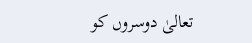تعالیٰ دوسروں کو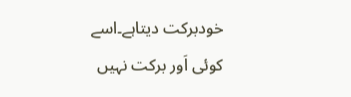خودبرکت دیتاہے۔اسے کوئی اَور برکت نہیں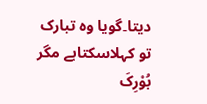دیتا۔گویا وہ تبارک تو کہلاسکتاہے مگر بُوْرِکَ